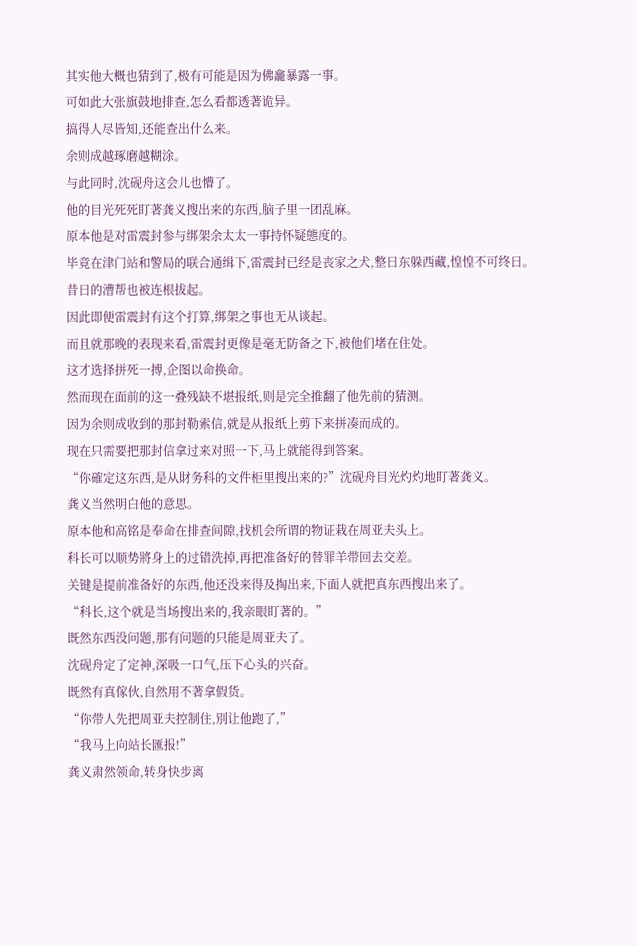其实他大概也猜到了,极有可能是因为佛龕暴露一事。
可如此大张旗鼓地排查,怎么看都透著诡异。
搞得人尽皆知,还能查出什么来。
余则成越琢磨越糊涂。
与此同时,沈砚舟这会儿也懵了。
他的目光死死盯著龚义搜出来的东西,脑子里一团乱麻。
原本他是对雷震封参与绑架余太太一事持怀疑態度的。
毕竟在津门站和警局的联合通缉下,雷震封已经是丧家之犬,整日东躲西藏,惶惶不可终日。
昔日的漕帮也被连根拔起。
因此即便雷震封有这个打算,绑架之事也无从谈起。
而且就那晚的表现来看,雷震封更像是毫无防备之下,被他们堵在住处。
这才选择拼死一搏,企图以命换命。
然而现在面前的这一叠残缺不堪报纸,则是完全推翻了他先前的猜测。
因为余则成收到的那封勒索信,就是从报纸上剪下来拼凑而成的。
现在只需要把那封信拿过来对照一下,马上就能得到答案。
“你確定这东西,是从財务科的文件柜里搜出来的?”沈砚舟目光灼灼地盯著龚义。
龚义当然明白他的意思。
原本他和高铭是奉命在排查间隙,找机会所谓的物证栽在周亚夫头上。
科长可以顺势將身上的过错洗掉,再把准备好的替罪羊带回去交差。
关键是提前准备好的东西,他还没来得及掏出来,下面人就把真东西搜出来了。
“科长,这个就是当场搜出来的,我亲眼盯著的。”
既然东西没问题,那有问题的只能是周亚夫了。
沈砚舟定了定神,深吸一口气,压下心头的兴奋。
既然有真傢伙,自然用不著拿假货。
“你带人先把周亚夫控制住,別让他跑了,”
“我马上向站长匯报!”
龚义肃然领命,转身快步离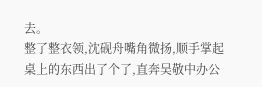去。
整了整衣领,沈砚舟嘴角微扬,顺手掌起桌上的东西出了个了,直奔吴敬中办公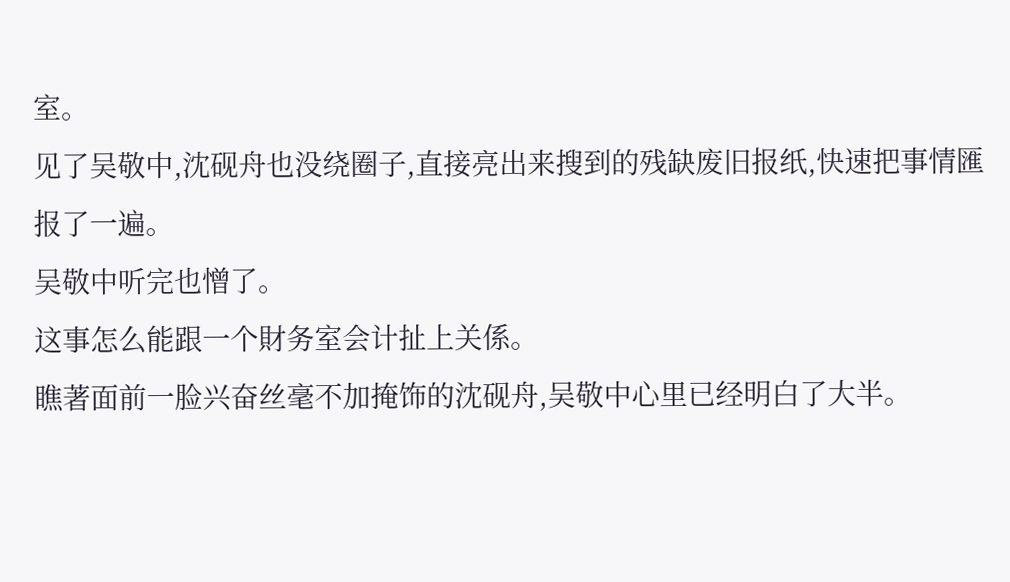室。
见了吴敬中,沈砚舟也没绕圈子,直接亮出来搜到的残缺废旧报纸,快速把事情匯报了一遍。
吴敬中听完也憎了。
这事怎么能跟一个財务室会计扯上关係。
瞧著面前一脸兴奋丝毫不加掩饰的沈砚舟,吴敬中心里已经明白了大半。